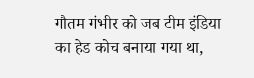गौतम गंभीर को जब टीम इंडिया का हेड कोच बनाया गया था,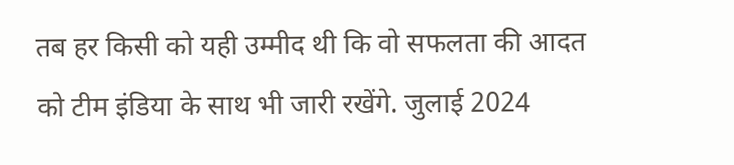तब हर किसी को यही उम्मीद थी कि वो सफलता की आदत को टीम इंडिया के साथ भी जारी रखेंगे. जुलाई 2024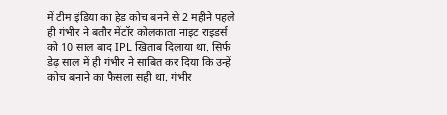में टीम इंडिया का हेड कोच बनने से 2 महीने पहले ही गंभीर ने बतौर मेंटॉर कोलकाता नाइट राइडर्स को 10 साल बाद IPL खिताब दिलाया था. सिर्फ डेढ़ साल में ही गंभीर ने साबित कर दिया कि उन्हें कोच बनाने का फैसला सही था. गंभीर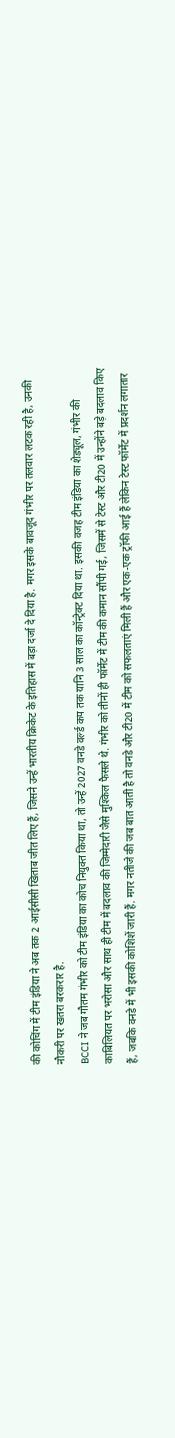की कोचिंग में टीम इंडिया ने अब तक 2 आईसीसी खिताब जीत लिए हैं, जिसने उन्हें भारतीय क्रिकेट के इतिहास में बड़ा दर्जा दे दिया है. मगर इसके बावजूद गंभीर पर तलवार लटक रही है, उनकी नौकरी पर खतरा बरकरार है.
BCCI ने जब गौतम गंभीर को टीम इंडिया का कोच नियुक्त किया था, तो उन्हें 2027 वनडे वर्ल्ड कप तक यानि 3 साल का कॉन्ट्रेक्ट दिया था. इसकी वजह टीम इंडिया का शेड्यूल, गंभीर की काबिलियत पर भरोसा और साथ ही टीम में बदलाव की जिम्मेदारी जैसे मुश्किल फैसले थे. गंभीर को तीनों ही फॉर्मेट में टीम की कमान सौंपी गई, जिसमें से टेस्ट और टी20 में उन्होंने बड़े बदलाव किए हैं, जबकि वनडे में भी इसकी कोशिशें जारी हैं. मगर नतीजे की जब बात आती है तो वनडे और टी20 में टीम को सफलताएं मिली हैं और एक-एक ट्रॉफी आई हैं लेकिन टेस्ट फॉर्मेट में प्रदर्शन लगातार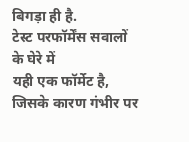बिगड़ा ही है.
टेस्ट परफॉर्मेंस सवालों के घेरे में
यही एक फॉर्मेट है, जिसके कारण गंभीर पर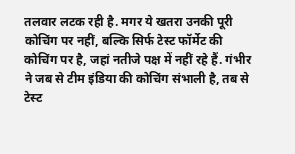तलवार लटक रही है. मगर ये खतरा उनकी पूरी कोचिंग पर नहीं, बल्कि सिर्फ टेस्ट फॉर्मेट की कोचिंग पर है, जहां नतीजे पक्ष में नहीं रहे हैं. गंभीर ने जब से टीम इंडिया की कोचिंग संभाली है, तब से टेस्ट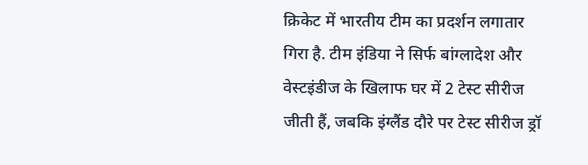क्रिकेट में भारतीय टीम का प्रदर्शन लगातार गिरा है. टीम इंडिया ने सिर्फ बांग्लादेश और वेस्टइंडीज के खिलाफ घर में 2 टेस्ट सीरीज जीती हैं, जबकि इंग्लैंड दौरे पर टेस्ट सीरीज ड्रॉ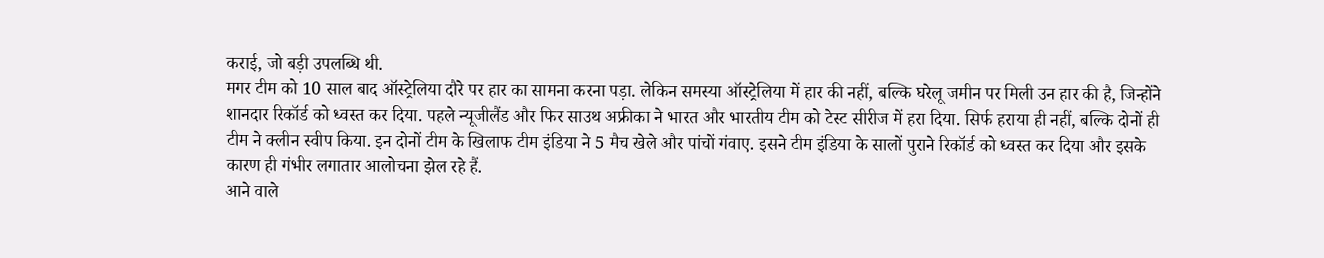कराई, जो बड़ी उपलब्धि थी.
मगर टीम को 10 साल बाद ऑस्ट्रेलिया दौरे पर हार का सामना करना पड़ा. लेकिन समस्या ऑस्ट्रेलिया में हार की नहीं, बल्कि घरेलू जमीन पर मिली उन हार की है, जिन्होंने शानदार रिकॉर्ड को ध्वस्त कर दिया. पहले न्यूजीलैंड और फिर साउथ अफ्रीका ने भारत और भारतीय टीम को टेस्ट सीरीज में हरा दिया. सिर्फ हराया ही नहीं, बल्कि दोनों ही टीम ने क्लीन स्वीप किया. इन दोनों टीम के खिलाफ टीम इंडिया ने 5 मैच खेले और पांचों गंवाए. इसने टीम इंडिया के सालों पुराने रिकॉर्ड को ध्वस्त कर दिया और इसके कारण ही गंभीर लगातार आलोचना झेल रहे हैं.
आने वाले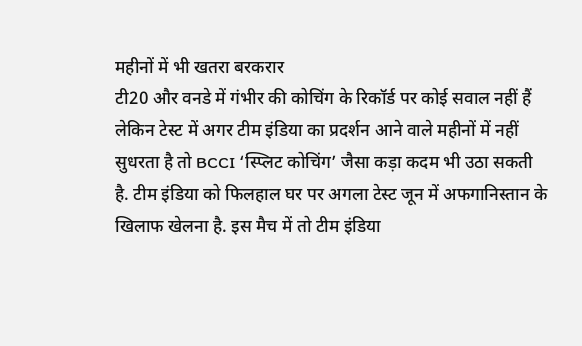महीनों में भी खतरा बरकरार
टी20 और वनडे में गंभीर की कोचिंग के रिकॉर्ड पर कोई सवाल नहीं हैं लेकिन टेस्ट में अगर टीम इंडिया का प्रदर्शन आने वाले महीनों में नहीं सुधरता है तो BCCI ‘स्प्लिट कोचिंग’ जैसा कड़ा कदम भी उठा सकती है. टीम इंडिया को फिलहाल घर पर अगला टेस्ट जून में अफगानिस्तान के खिलाफ खेलना है. इस मैच में तो टीम इंडिया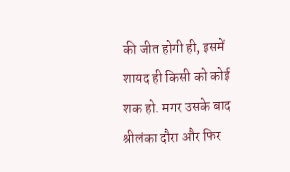की जीत होगी ही, इसमें शायद ही किसी को कोई शक हो. मगर उसके बाद श्रीलंका दौरा और फिर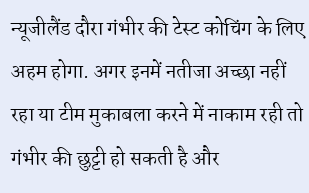न्यूजीलैंड दौरा गंभीर की टेस्ट कोचिंग के लिए अहम होगा. अगर इनमें नतीजा अच्छा नहीं रहा या टीम मुकाबला करने में नाकाम रही तो गंभीर की छुट्टी हो सकती है और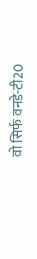वो सिर्फ वनडे-टी20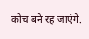कोच बने रह जाएंगे.